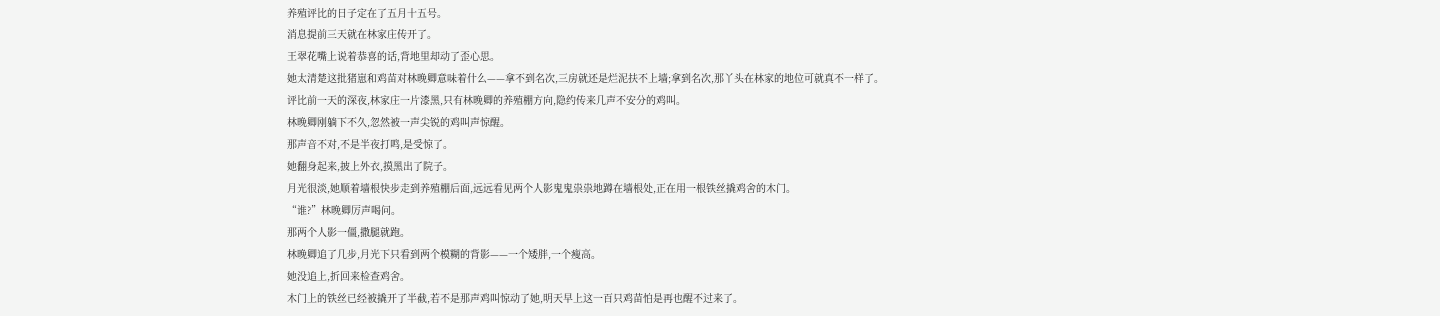养殖评比的日子定在了五月十五号。
消息提前三天就在林家庄传开了。
王翠花嘴上说着恭喜的话,背地里却动了歪心思。
她太清楚这批猪崽和鸡苗对林晚卿意味着什么——拿不到名次,三房就还是烂泥扶不上墙;拿到名次,那丫头在林家的地位可就真不一样了。
评比前一天的深夜,林家庄一片漆黑,只有林晚卿的养殖棚方向,隐约传来几声不安分的鸡叫。
林晚卿刚躺下不久,忽然被一声尖锐的鸡叫声惊醒。
那声音不对,不是半夜打鸣,是受惊了。
她翻身起来,披上外衣,摸黑出了院子。
月光很淡,她顺着墙根快步走到养殖棚后面,远远看见两个人影鬼鬼祟祟地蹲在墙根处,正在用一根铁丝撬鸡舍的木门。
“谁?”林晚卿厉声喝问。
那两个人影一僵,撒腿就跑。
林晚卿追了几步,月光下只看到两个模糊的背影——一个矮胖,一个瘦高。
她没追上,折回来检查鸡舍。
木门上的铁丝已经被撬开了半截,若不是那声鸡叫惊动了她,明天早上这一百只鸡苗怕是再也醒不过来了。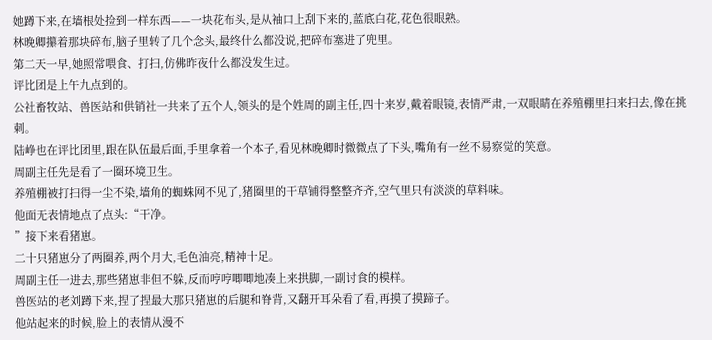她蹲下来,在墙根处捡到一样东西——一块花布头,是从袖口上刮下来的,蓝底白花,花色很眼熟。
林晚卿攥着那块碎布,脑子里转了几个念头,最终什么都没说,把碎布塞进了兜里。
第二天一早,她照常喂食、打扫,仿佛昨夜什么都没发生过。
评比团是上午九点到的。
公社畜牧站、兽医站和供销社一共来了五个人,领头的是个姓周的副主任,四十来岁,戴着眼镜,表情严肃,一双眼睛在养殖棚里扫来扫去,像在挑刺。
陆峥也在评比团里,跟在队伍最后面,手里拿着一个本子,看见林晚卿时微微点了下头,嘴角有一丝不易察觉的笑意。
周副主任先是看了一圈环境卫生。
养殖棚被打扫得一尘不染,墙角的蜘蛛网不见了,猪圈里的干草铺得整整齐齐,空气里只有淡淡的草料味。
他面无表情地点了点头:“干净。
”接下来看猪崽。
二十只猪崽分了两圈养,两个月大,毛色油亮,精神十足。
周副主任一进去,那些猪崽非但不躲,反而哼哼唧唧地凑上来拱脚,一副讨食的模样。
兽医站的老刘蹲下来,捏了捏最大那只猪崽的后腿和脊背,又翻开耳朵看了看,再摸了摸蹄子。
他站起来的时候,脸上的表情从漫不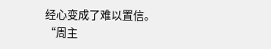经心变成了难以置信。
“周主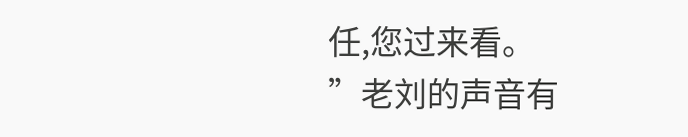任,您过来看。
”老刘的声音有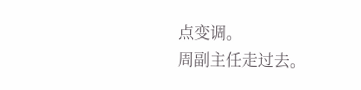点变调。
周副主任走过去。